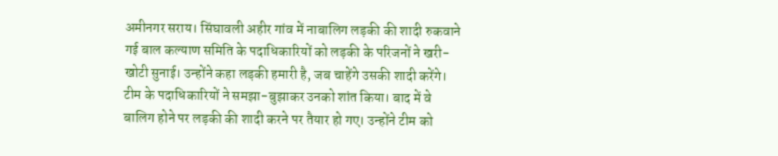अमीनगर सराय। सिंघावली अहीर गांव में नाबालिग लड़की की शादी रुकवाने गई बाल कल्याण समिति के पदाधिकारियों को लड़की के परिजनों ने खरी-खोटी सुनाई। उन्होंने कहा लड़की हमारी है, जब चाहेंगे उसकी शादी करेंगे। टीम के पदाधिकारियों ने समझा-बुझाकर उनको शांत किया। बाद में वे बालिग होने पर लड़की की शादी करने पर तैयार हो गए। उन्होंने टीम को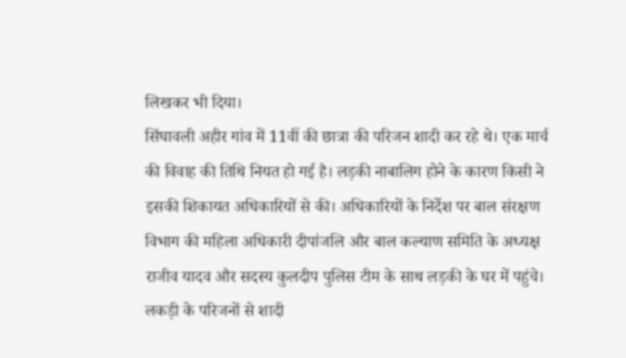लिखकर भी दिया।
सिंघावली अहीर गांव में 11वीं की छात्रा की परिजन शादी कर रहे थे। एक मार्च की विवाह की तिथि नियत हो गई है। लड़की नाबालिग होने के कारण किसी ने इसकी शिकायत अधिकारियों से की। अधिकारियों के निर्देश पर बाल संरक्षण विभाग की महिला अधिकारी दीपांजलि और बाल कल्याण समिति के अध्यक्ष राजीव यादव और सदस्य कुलदीप पुलिस टीम के साथ लड़की के घर में पहुंचे। लकड़ी के परिजनों से शादी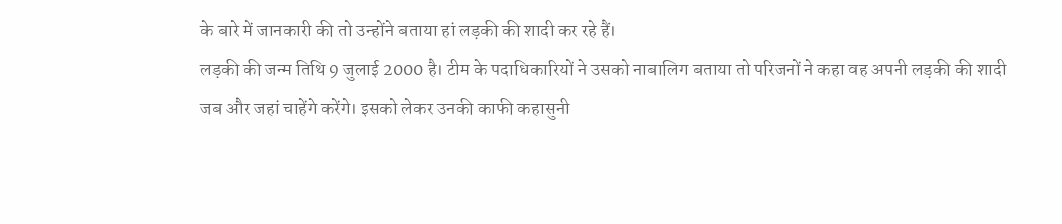के बारे में जानकारी की तो उन्होंने बताया हां लड़की की शादी कर रहे हैं।
लड़की की जन्म तिथि 9 जुलाई 2000 है। टीम के पदाधिकारियों ने उसको नाबालिग बताया तो परिजनों ने कहा वह अपनी लड़की की शादी जब और जहां चाहेंगे करेंगे। इसको लेकर उनकी काफी कहासुनी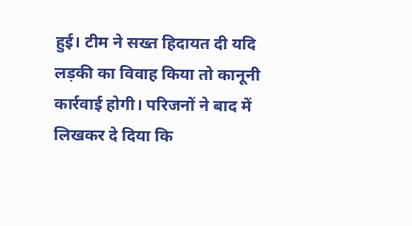हुई। टीम ने सख्त हिदायत दी यदि लड़की का विवाह किया तो कानूनी कार्रवाई होगी। परिजनों ने बाद में लिखकर दे दिया कि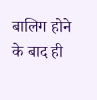बालिग होने के बाद ही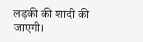लड़की की शादी की जाएगी।